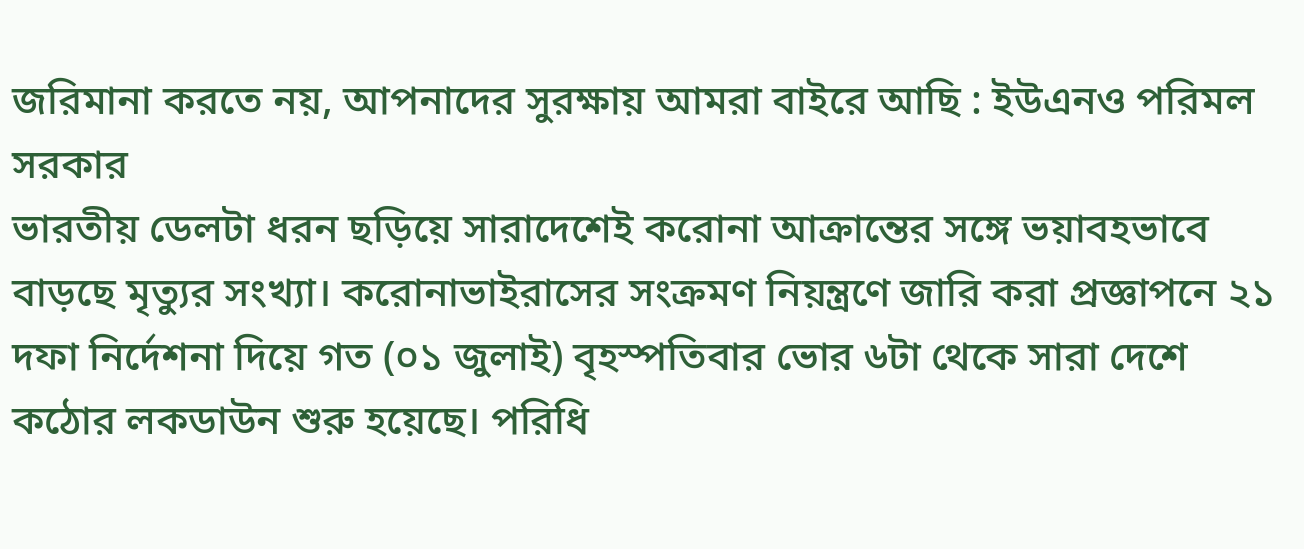জরিমানা করতে নয়, আপনাদের সুরক্ষায় আমরা বাইরে আছি : ইউএনও পরিমল সরকার
ভারতীয় ডেলটা ধরন ছড়িয়ে সারাদেশেই করোনা আক্রান্তের সঙ্গে ভয়াবহভাবে বাড়ছে মৃত্যুর সংখ্যা। করোনাভাইরাসের সংক্রমণ নিয়ন্ত্রণে জারি করা প্রজ্ঞাপনে ২১ দফা নির্দেশনা দিয়ে গত (০১ জুলাই) বৃহস্পতিবার ভোর ৬টা থেকে সারা দেশে কঠোর লকডাউন শুরু হয়েছে। পরিধি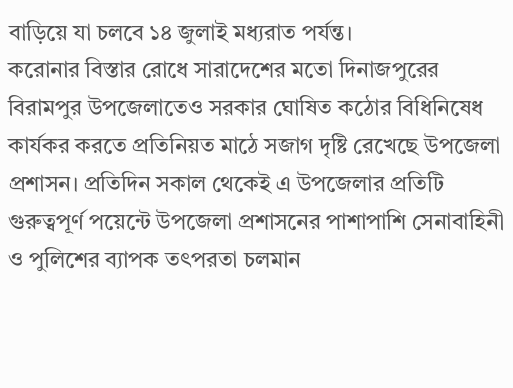বাড়িয়ে যা চলবে ১৪ জুলাই মধ্যরাত পর্যন্ত।
করোনার বিস্তার রোধে সারাদেশের মতো দিনাজপুরের বিরামপুর উপজেলাতেও সরকার ঘোষিত কঠোর বিধিনিষেধ কার্যকর করতে প্রতিনিয়ত মাঠে সজাগ দৃষ্টি রেখেছে উপজেলা প্রশাসন। প্রতিদিন সকাল থেকেই এ উপজেলার প্রতিটি গুরুত্বপূর্ণ পয়েন্টে উপজেলা প্রশাসনের পাশাপাশি সেনাবাহিনী ও পুলিশের ব্যাপক তৎপরতা চলমান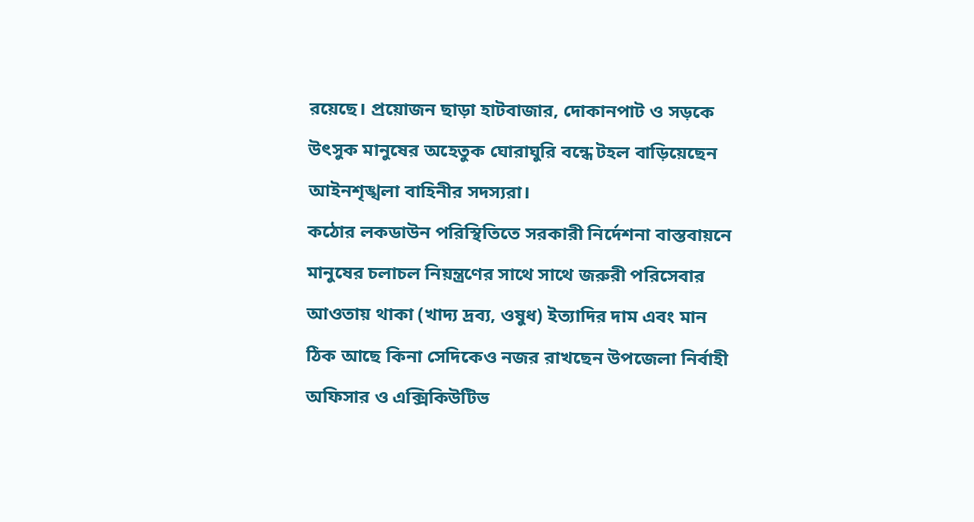রয়েছে। প্রয়োজন ছাড়া হাটবাজার, দোকানপাট ও সড়কে উৎসুক মানুষের অহেতুক ঘোরাঘুরি বন্ধে টহল বাড়িয়েছেন আইনশৃঙ্খলা বাহিনীর সদস্যরা।
কঠোর লকডাউন পরিস্থিতিতে সরকারী নির্দেশনা বাস্তবায়নে মানুষের চলাচল নিয়ন্ত্রণের সাথে সাথে জরুরী পরিসেবার আওতায় থাকা (খাদ্য দ্রব্য, ওষুধ) ইত্যাদির দাম এবং মান ঠিক আছে কিনা সেদিকেও নজর রাখছেন উপজেলা নির্বাহী অফিসার ও এক্সিকিউটিভ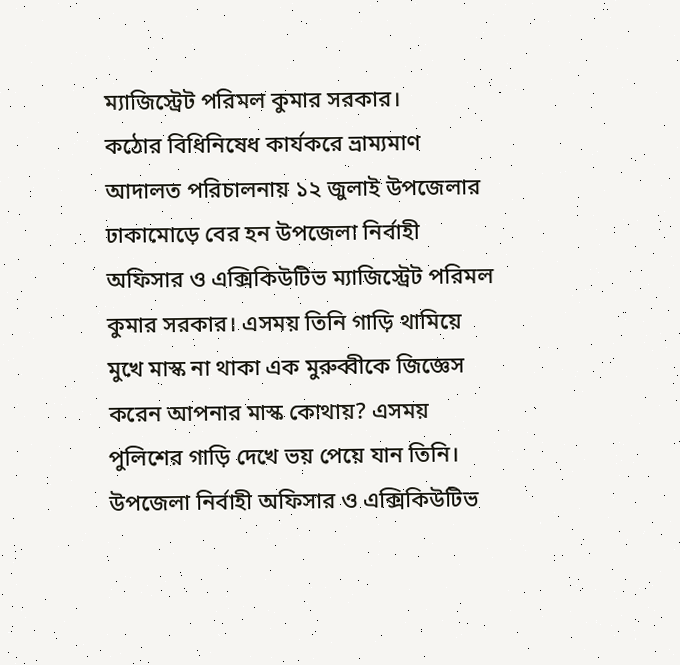ম্যাজিস্ট্রেট পরিমল কুমার সরকার।
কঠোর বিধিনিষেধ কার্যকরে ভ্রাম্যমাণ আদালত পরিচালনায় ১২ জুলাই উপজেলার ঢাকামোড়ে বের হন উপজেলা নির্বাহী অফিসার ও এক্সিকিউটিভ ম্যাজিস্ট্রেট পরিমল কুমার সরকার। এসময় তিনি গাড়ি থামিয়ে মুখে মাস্ক না থাকা এক মুরুব্বীকে জিজ্ঞেস করেন আপনার মাস্ক কোথায়? এসময় পুলিশের গাড়ি দেখে ভয় পেয়ে যান তিনি। উপজেলা নির্বাহী অফিসার ও এক্সিকিউটিভ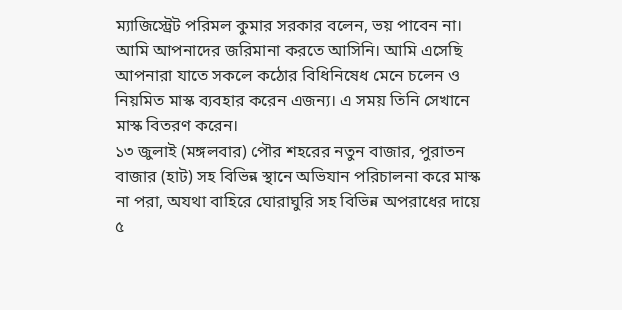ম্যাজিস্ট্রেট পরিমল কুমার সরকার বলেন, ভয় পাবেন না। আমি আপনাদের জরিমানা করতে আসিনি। আমি এসেছি আপনারা যাতে সকলে কঠোর বিধিনিষেধ মেনে চলেন ও নিয়মিত মাস্ক ব্যবহার করেন এজন্য। এ সময় তিনি সেখানে মাস্ক বিতরণ করেন।
১৩ জুলাই (মঙ্গলবার) পৌর শহরের নতুন বাজার, পুরাতন বাজার (হাট) সহ বিভিন্ন স্থানে অভিযান পরিচালনা করে মাস্ক না পরা, অযথা বাহিরে ঘোরাঘুরি সহ বিভিন্ন অপরাধের দায়ে ৫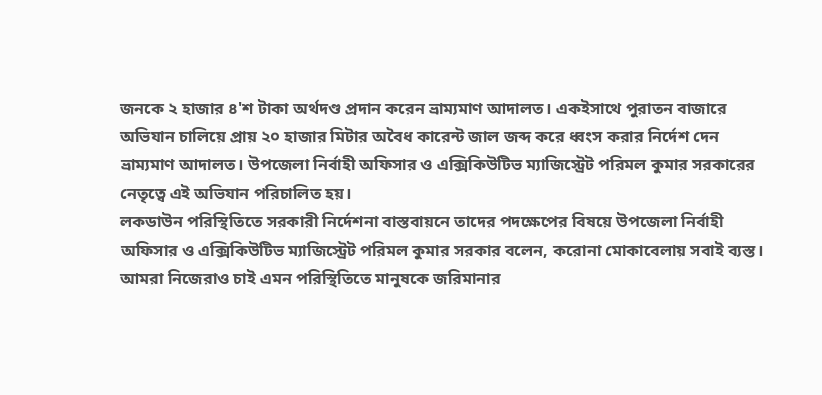জনকে ২ হাজার ৪'শ টাকা অর্থদণ্ড প্রদান করেন ভ্রাম্যমাণ আদালত। একইসাথে পুরাতন বাজারে অভিযান চালিয়ে প্রায় ২০ হাজার মিটার অবৈধ কারেন্ট জাল জব্দ করে ধ্বংস করার নির্দেশ দেন ভ্রাম্যমাণ আদালত। উপজেলা নির্বাহী অফিসার ও এক্সিকিউটিভ ম্যাজিস্ট্রেট পরিমল কুমার সরকারের নেতৃত্বে এই অভিযান পরিচালিত হয়।
লকডাউন পরিস্থিতিতে সরকারী নির্দেশনা বাস্তবায়নে তাদের পদক্ষেপের বিষয়ে উপজেলা নির্বাহী অফিসার ও এক্সিকিউটিভ ম্যাজিস্ট্রেট পরিমল কুমার সরকার বলেন, করোনা মোকাবেলায় সবাই ব্যস্ত। আমরা নিজেরাও চাই এমন পরিস্থিতিতে মানুষকে জরিমানার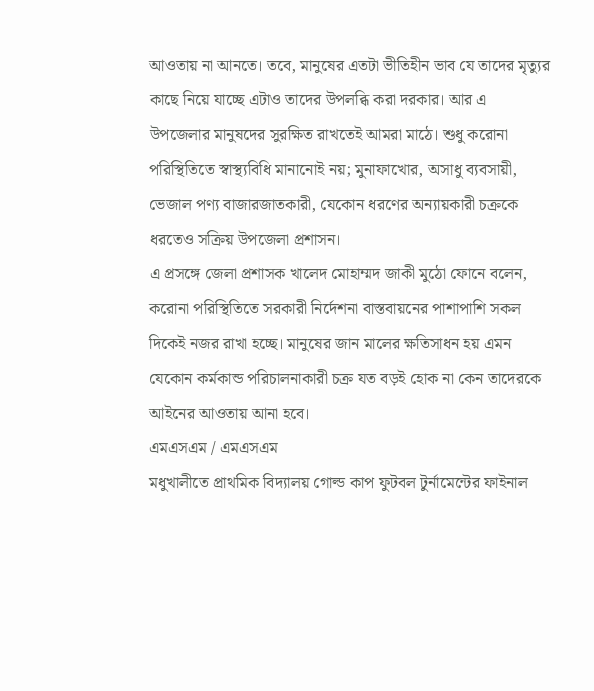আওতায় না আনতে। তবে, মানুষের এতটা ভীতিহীন ভাব যে তাদের মৃত্যুর কাছে নিয়ে যাচ্ছে এটাও তাদের উপলব্ধি করা দরকার। আর এ উপজেলার মানুষদের সুরক্ষিত রাখতেই আমরা মাঠে। শুধু করোনা পরিস্থিতিতে স্বাস্থ্যবিধি মানানোই নয়; মুনাফাখোর, অসাধু ব্যবসায়ী, ভেজাল পণ্য বাজারজাতকারী, যেকোন ধরণের অন্যায়কারী চক্রকে ধরতেও সক্রিয় উপজেলা প্রশাসন।
এ প্রসঙ্গে জেলা প্রশাসক খালেদ মোহাম্মদ জাকী মুঠো ফোনে বলেন, করোনা পরিস্থিতিতে সরকারী নির্দেশনা বাস্তবায়নের পাশাপাশি সকল দিকেই নজর রাখা হচ্ছে। মানুষের জান মালের ক্ষতিসাধন হয় এমন যেকোন কর্মকান্ড পরিচালনাকারী চক্র যত বড়ই হোক না কেন তাদেরকে আইনের আওতায় আনা হবে।
এমএসএম / এমএসএম
মধুখালীতে প্রাথমিক বিদ্যালয় গোল্ড কাপ ফুটবল টুর্নামেন্টের ফাইনাল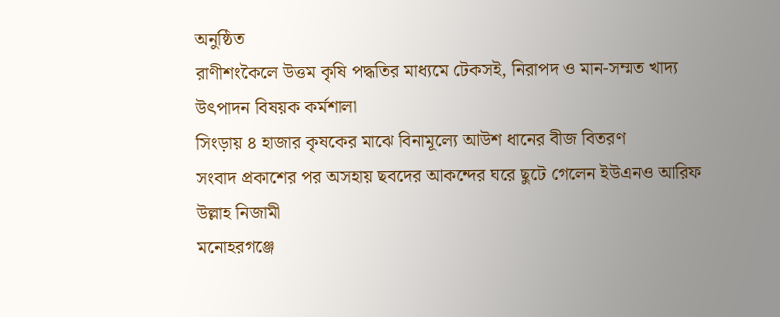অনুষ্ঠিত
রাণীশংকৈলে উত্তম কৃষি পদ্ধতির মাধ্যমে টেকসই, নিরাপদ ও মান-সম্মত খাদ্য উৎপাদন বিষয়ক কর্মশালা
সিংড়ায় ৪ হাজার কৃষকের মাঝে বিনামূল্যে আউশ ধানের বীজ বিতরণ
সংবাদ প্রকাশের পর অসহায় ছবদের আকন্দের ঘরে ছুটে গেলেন ইউএনও আরিফ উল্লাহ নিজামী
মনোহরগঞ্জে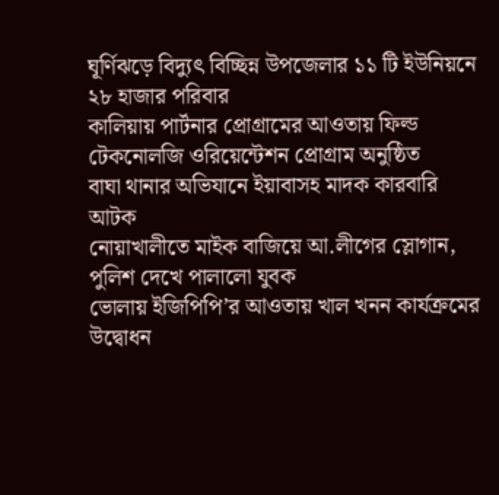ঘূর্ণিঝড়ে বিদ্যুৎ বিচ্ছিন্ন উপজেলার ১১ টি ইউনিয়নে ২৮ হাজার পরিবার
কালিয়ায় পার্টনার প্রোগ্রামের আওতায় ফিল্ড টেকনোলজি ওরিয়েন্টেশন প্রোগ্রাম অনুষ্ঠিত
বাঘা থানার অভিযানে ইয়াবাসহ মাদক কারবারি আটক
নোয়াখালীতে মাইক বাজিয়ে আ.লীগের স্লোগান, পুলিশ দেখে পালালো যুবক
ভোলায় ইজিপিপি’র আওতায় খাল খনন কার্যক্রমের উদ্বোধন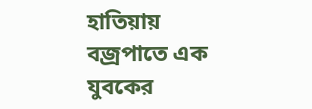হাতিয়ায় বজ্রপাতে এক যুবকের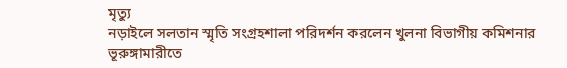মৃত্যু
নড়াইলে সলতান স্মৃতি সংগ্রহশালা পরিদর্শন করলেন খুলনা বিভাগীয় কমিশনার
ভূরুঙ্গামারীতে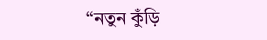“নতুন কুঁড়ি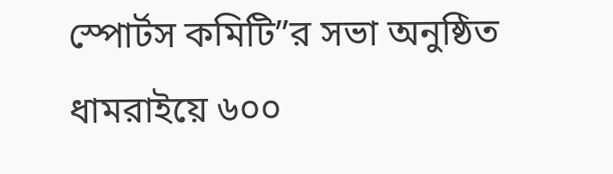স্পোর্টস কমিটি”র সভা অনুষ্ঠিত
ধামরাইয়ে ৬০০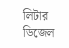লিটার ডিজেল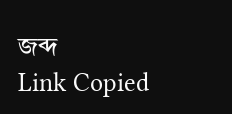জব্দ
Link Copied